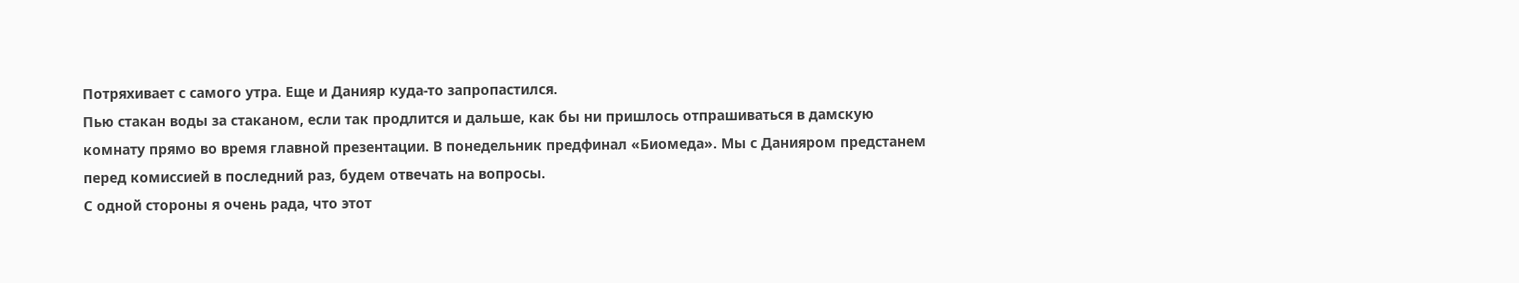Потряхивает с самого утра. Еще и Данияр куда-то запропастился.
Пью стакан воды за стаканом, если так продлится и дальше, как бы ни пришлось отпрашиваться в дамскую комнату прямо во время главной презентации. В понедельник предфинал «Биомеда». Мы с Данияром предстанем перед комиссией в последний раз, будем отвечать на вопросы.
С одной стороны я очень рада, что этот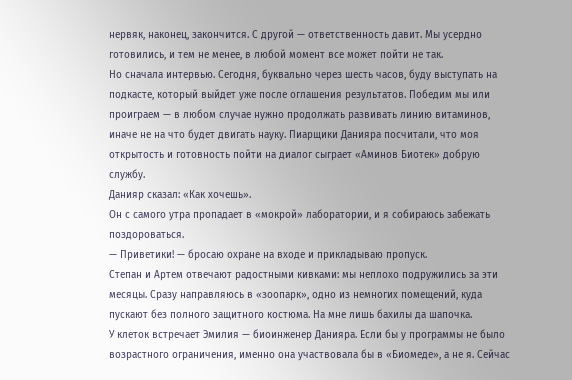нервяк, наконец, закончится. С другой — ответственность давит. Мы усердно готовились, и тем не менее, в любой момент все может пойти не так.
Но сначала интервью. Сегодня, буквально через шесть часов, буду выступать на подкасте, который выйдет уже после оглашения результатов. Победим мы или проиграем — в любом случае нужно продолжать развивать линию витаминов, иначе не на что будет двигать науку. Пиарщики Данияра посчитали, что моя открытость и готовность пойти на диалог сыграет «Аминов Биотек» добрую службу.
Данияр сказал: «Как хочешь».
Он с самого утра пропадает в «мокрой» лаборатории, и я собираюсь забежать поздороваться.
— Приветики! — бросаю охране на входе и прикладываю пропуск.
Степан и Артем отвечают радостными кивками: мы неплохо подружились за эти месяцы. Сразу направляюсь в «зоопарк», одно из немногих помещений, куда пускают без полного защитного костюма. На мне лишь бахилы да шапочка.
У клеток встречает Эмилия — биоинженер Данияра. Если бы у программы не было возрастного ограничения, именно она участвовала бы в «Биомеде», а не я. Сейчас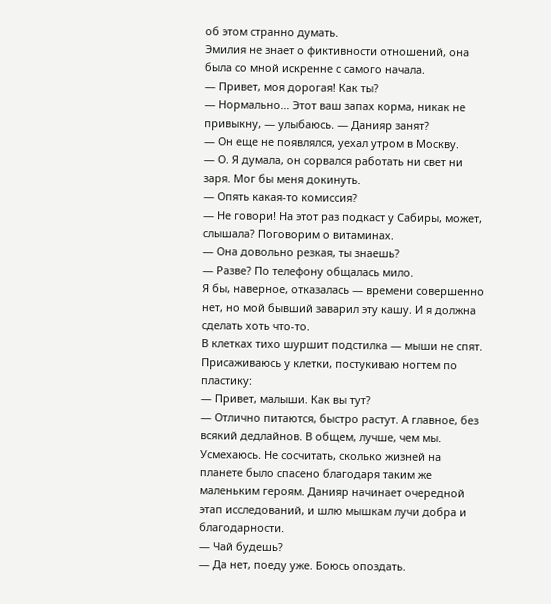об этом странно думать.
Эмилия не знает о фиктивности отношений, она была со мной искренне с самого начала.
— Привет, моя дорогая! Как ты?
— Нормально... Этот ваш запах корма, никак не привыкну, — улыбаюсь. — Данияр занят?
— Он еще не появлялся, уехал утром в Москву.
— О. Я думала, он сорвался работать ни свет ни заря. Мог бы меня докинуть.
— Опять какая-то комиссия?
— Не говори! На этот раз подкаст у Сабиры, может, слышала? Поговорим о витаминах.
— Она довольно резкая, ты знаешь?
— Разве? По телефону общалась мило.
Я бы, наверное, отказалась — времени совершенно нет, но мой бывший заварил эту кашу. И я должна сделать хоть что-то.
В клетках тихо шуршит подстилка — мыши не спят. Присаживаюсь у клетки, постукиваю ногтем по пластику:
— Привет, малыши. Как вы тут?
— Отлично питаются, быстро растут. А главное, без всякий дедлайнов. В общем, лучше, чем мы.
Усмехаюсь. Не сосчитать, сколько жизней на планете было спасено благодаря таким же маленьким героям. Данияр начинает очередной этап исследований, и шлю мышкам лучи добра и благодарности.
— Чай будешь?
— Да нет, поеду уже. Боюсь опоздать.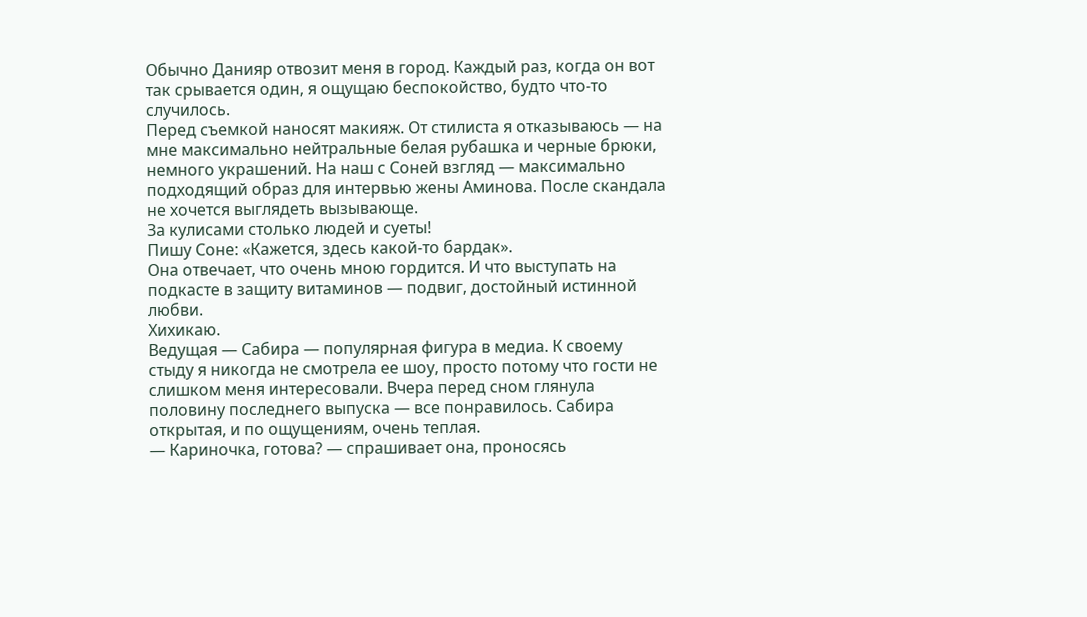Обычно Данияр отвозит меня в город. Каждый раз, когда он вот так срывается один, я ощущаю беспокойство, будто что-то случилось.
Перед съемкой наносят макияж. От стилиста я отказываюсь — на мне максимально нейтральные белая рубашка и черные брюки, немного украшений. На наш с Соней взгляд — максимально подходящий образ для интервью жены Аминова. После скандала не хочется выглядеть вызывающе.
За кулисами столько людей и суеты!
Пишу Соне: «Кажется, здесь какой-то бардак».
Она отвечает, что очень мною гордится. И что выступать на подкасте в защиту витаминов — подвиг, достойный истинной любви.
Хихикаю.
Ведущая — Сабира — популярная фигура в медиа. К своему стыду я никогда не смотрела ее шоу, просто потому что гости не слишком меня интересовали. Вчера перед сном глянула половину последнего выпуска — все понравилось. Сабира открытая, и по ощущениям, очень теплая.
— Кариночка, готова? — спрашивает она, проносясь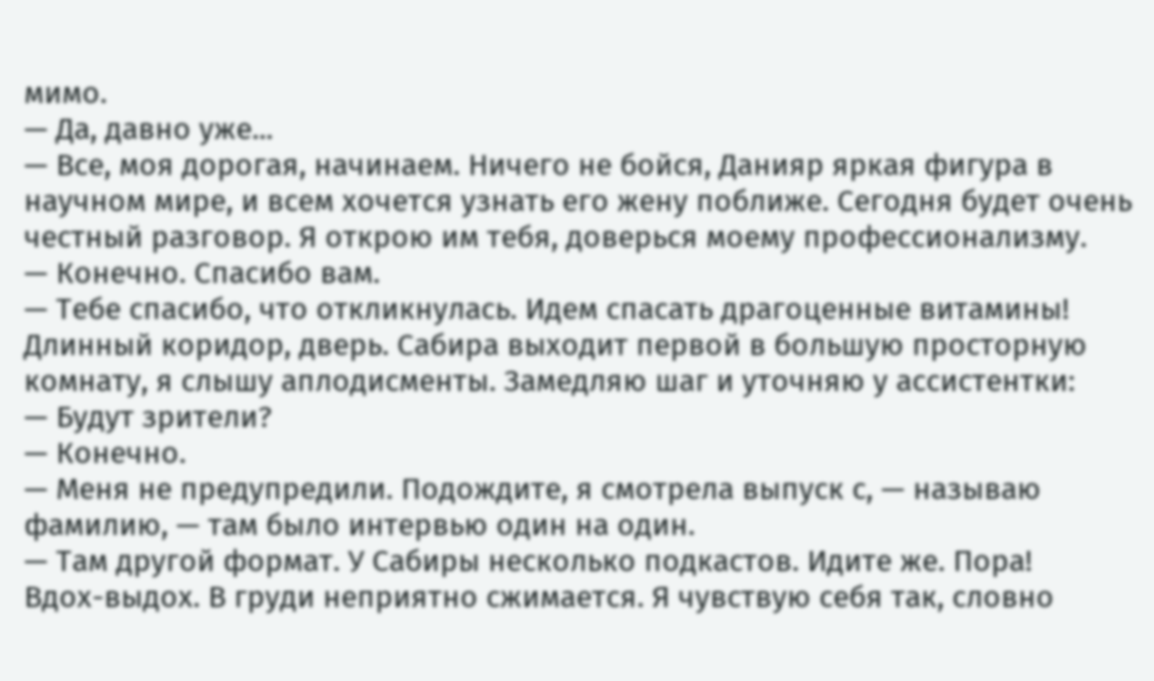мимо.
— Да, давно уже...
— Все, моя дорогая, начинаем. Ничего не бойся, Данияр яркая фигура в научном мире, и всем хочется узнать его жену поближе. Сегодня будет очень честный разговор. Я открою им тебя, доверься моему профессионализму.
— Конечно. Спасибо вам.
— Тебе спасибо, что откликнулась. Идем спасать драгоценные витамины!
Длинный коридор, дверь. Сабира выходит первой в большую просторную комнату, я слышу аплодисменты. Замедляю шаг и уточняю у ассистентки:
— Будут зрители?
— Конечно.
— Меня не предупредили. Подождите, я смотрела выпуск с, — называю фамилию, — там было интервью один на один.
— Там другой формат. У Сабиры несколько подкастов. Идите же. Пора!
Вдох-выдох. В груди неприятно сжимается. Я чувствую себя так, словно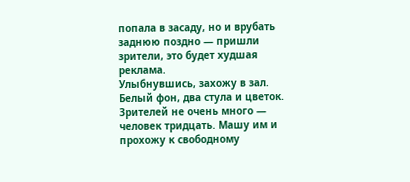попала в засаду, но и врубать заднюю поздно — пришли зрители, это будет худшая реклама.
Улыбнувшись, захожу в зал. Белый фон, два стула и цветок. Зрителей не очень много — человек тридцать. Машу им и прохожу к свободному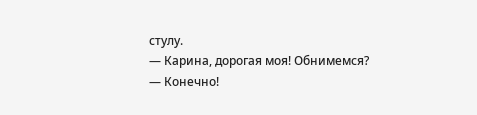стулу.
— Карина, дорогая моя! Обнимемся?
— Конечно!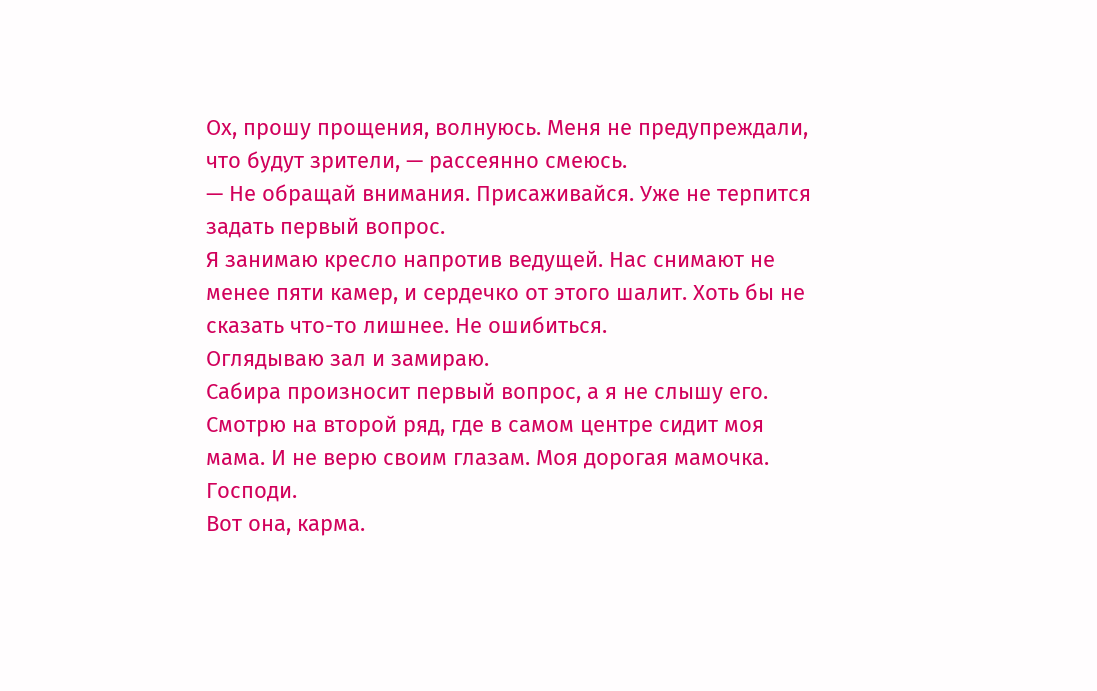Ох, прошу прощения, волнуюсь. Меня не предупреждали, что будут зрители, — рассеянно смеюсь.
— Не обращай внимания. Присаживайся. Уже не терпится задать первый вопрос.
Я занимаю кресло напротив ведущей. Нас снимают не менее пяти камер, и сердечко от этого шалит. Хоть бы не сказать что-то лишнее. Не ошибиться.
Оглядываю зал и замираю.
Сабира произносит первый вопрос, а я не слышу его. Смотрю на второй ряд, где в самом центре сидит моя мама. И не верю своим глазам. Моя дорогая мамочка. Господи.
Вот она, карма.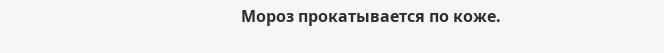Мороз прокатывается по коже.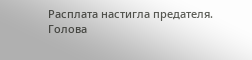Расплата настигла предателя.
Голова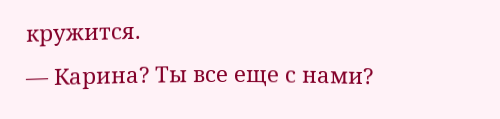кружится.
— Карина? Ты все еще с нами?